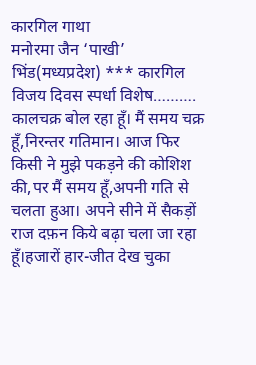कारगिल गाथा
मनोरमा जैन ‘पाखी’ भिंड(मध्यप्रदेश) *** कारगिल विजय दिवस स्पर्धा विशेष………. कालचक्र बोल रहा हूँ। मैं समय चक्र हूँ,निरन्तर गतिमान। आज फिर किसी ने मुझे पकड़ने की कोशिश की,पर मैं समय हूँ,अपनी गति से चलता हुआ। अपने सीने में सैकड़ों राज दफ़न किये बढ़ा चला जा रहा हूँ।हजारों हार-जीत देख चुका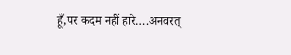हूँ,पर कदम नहीं हारे….अनवरत्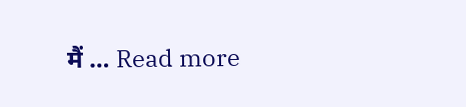मैं … Read more